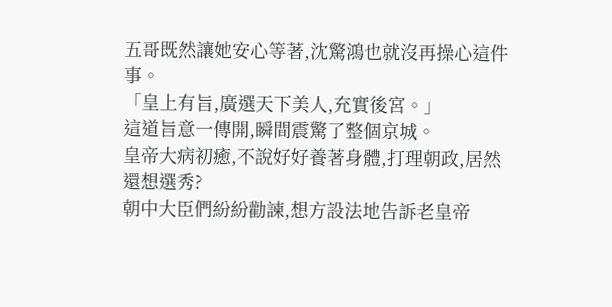五哥既然讓她安心等著,沈驚鴻也就沒再操心這件事。
「皇上有旨,廣選天下美人,充實後宮。」
這道旨意一傳開,瞬間震驚了整個京城。
皇帝大病初癒,不說好好養著身體,打理朝政,居然還想選秀?
朝中大臣們紛紛勸諫,想方設法地告訴老皇帝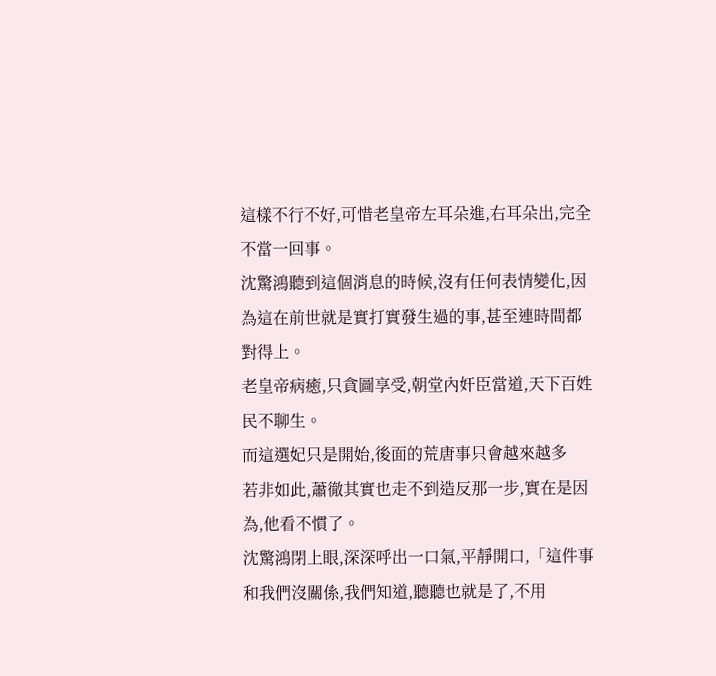這樣不行不好,可惜老皇帝左耳朵進,右耳朵出,完全不當一回事。
沈驚鴻聽到這個消息的時候,沒有任何表情變化,因為這在前世就是實打實發生過的事,甚至連時間都對得上。
老皇帝病癒,只貪圖享受,朝堂內奸臣當道,天下百姓民不聊生。
而這選妃只是開始,後面的荒唐事只會越來越多
若非如此,蕭徹其實也走不到造反那一步,實在是因為,他看不慣了。
沈驚鴻閉上眼,深深呼出一口氣,平靜開口,「這件事和我們沒關係,我們知道,聽聽也就是了,不用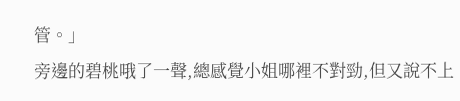管。」
旁邊的碧桃哦了一聲,總感覺小姐哪裡不對勁,但又說不上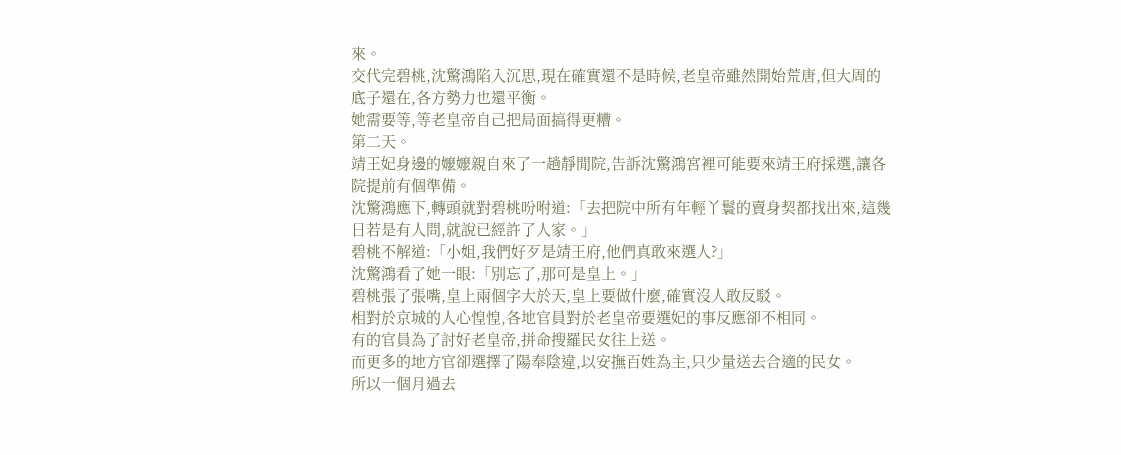來。
交代完碧桃,沈驚鴻陷入沉思,現在確實還不是時候,老皇帝雖然開始荒唐,但大周的底子還在,各方勢力也還平衡。
她需要等,等老皇帝自己把局面搞得更糟。
第二天。
靖王妃身邊的嬤嬤親自來了一趟靜閒院,告訴沈驚鴻宮裡可能要來靖王府採選,讓各院提前有個準備。
沈驚鴻應下,轉頭就對碧桃吩咐道:「去把院中所有年輕丫鬟的賣身契都找出來,這幾日若是有人問,就說已經許了人家。」
碧桃不解道:「小姐,我們好歹是靖王府,他們真敢來選人?」
沈驚鴻看了她一眼:「別忘了,那可是皇上。」
碧桃張了張嘴,皇上兩個字大於天,皇上要做什麼,確實沒人敢反駁。
相對於京城的人心惶惶,各地官員對於老皇帝要選妃的事反應卻不相同。
有的官員為了討好老皇帝,拼命搜羅民女往上送。
而更多的地方官卻選擇了陽奉陰違,以安撫百姓為主,只少量送去合適的民女。
所以一個月過去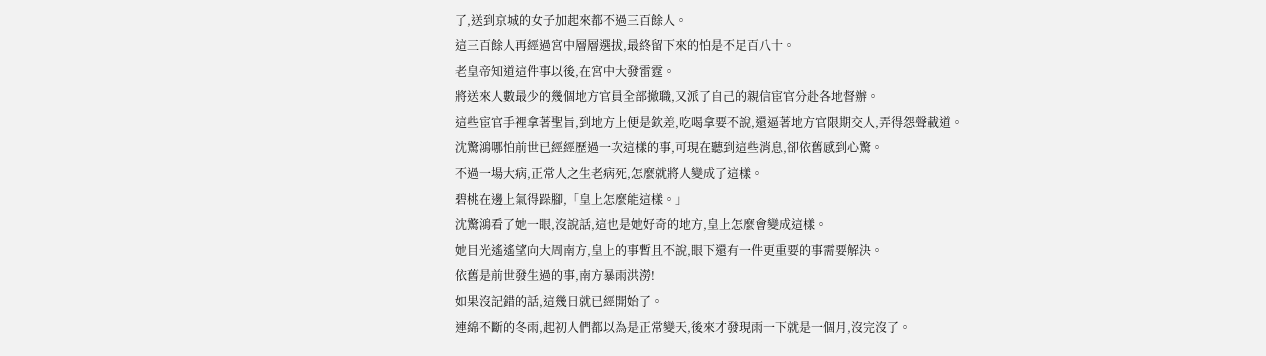了,送到京城的女子加起來都不過三百餘人。
這三百餘人再經過宮中層層選拔,最終留下來的怕是不足百八十。
老皇帝知道這件事以後,在宮中大發雷霆。
將送來人數最少的幾個地方官員全部撤職,又派了自己的親信宦官分赴各地督辦。
這些宦官手裡拿著聖旨,到地方上便是欽差,吃喝拿要不說,還逼著地方官限期交人,弄得怨聲載道。
沈驚鴻哪怕前世已經經歷過一次這樣的事,可現在聽到這些消息,卻依舊感到心驚。
不過一場大病,正常人之生老病死,怎麼就將人變成了這樣。
碧桃在邊上氣得跺腳,「皇上怎麼能這樣。」
沈驚鴻看了她一眼,沒說話,這也是她好奇的地方,皇上怎麼會變成這樣。
她目光遙遙望向大周南方,皇上的事暫且不說,眼下還有一件更重要的事需要解決。
依舊是前世發生過的事,南方暴雨洪澇!
如果沒記錯的話,這幾日就已經開始了。
連綿不斷的冬雨,起初人們都以為是正常變天,後來才發現雨一下就是一個月,沒完沒了。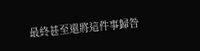最終甚至還將這件事歸咎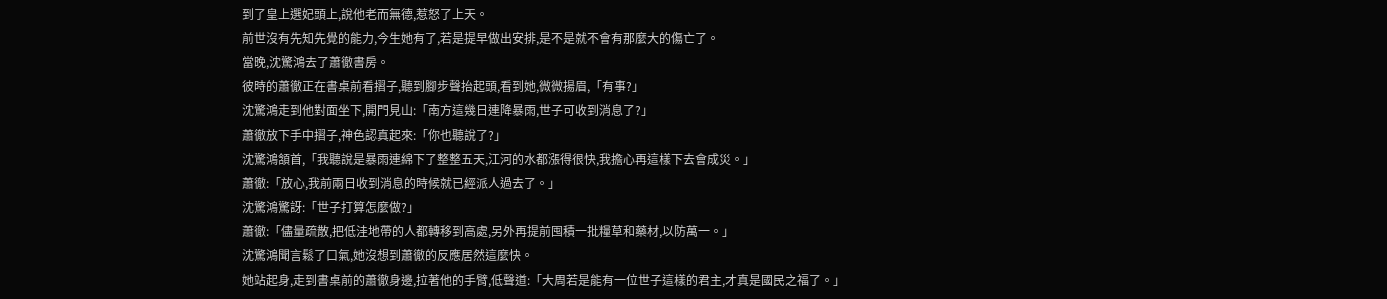到了皇上選妃頭上,說他老而無德,惹怒了上天。
前世沒有先知先覺的能力,今生她有了,若是提早做出安排,是不是就不會有那麼大的傷亡了。
當晚,沈驚鴻去了蕭徹書房。
彼時的蕭徹正在書桌前看摺子,聽到腳步聲抬起頭,看到她,微微揚眉,「有事?」
沈驚鴻走到他對面坐下,開門見山:「南方這幾日連降暴雨,世子可收到消息了?」
蕭徹放下手中摺子,神色認真起來:「你也聽說了?」
沈驚鴻頷首,「我聽說是暴雨連綿下了整整五天,江河的水都漲得很快,我擔心再這樣下去會成災。」
蕭徹:「放心,我前兩日收到消息的時候就已經派人過去了。」
沈驚鴻驚訝:「世子打算怎麼做?」
蕭徹:「儘量疏散,把低洼地帶的人都轉移到高處,另外再提前囤積一批糧草和藥材,以防萬一。」
沈驚鴻聞言鬆了口氣,她沒想到蕭徹的反應居然這麼快。
她站起身,走到書桌前的蕭徹身邊,拉著他的手臂,低聲道:「大周若是能有一位世子這樣的君主,才真是國民之福了。」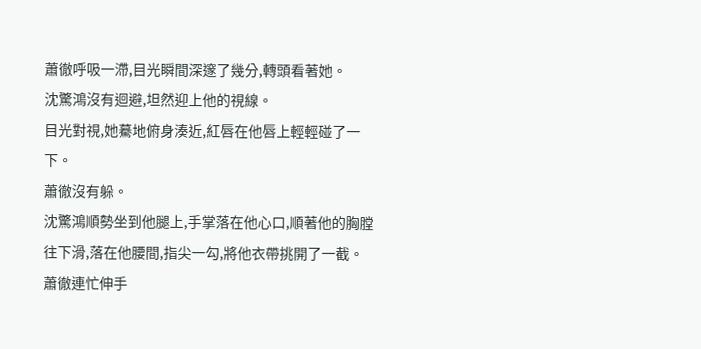蕭徹呼吸一滯,目光瞬間深邃了幾分,轉頭看著她。
沈驚鴻沒有迴避,坦然迎上他的視線。
目光對視,她驀地俯身湊近,紅唇在他唇上輕輕碰了一下。
蕭徹沒有躲。
沈驚鴻順勢坐到他腿上,手掌落在他心口,順著他的胸膛往下滑,落在他腰間,指尖一勾,將他衣帶挑開了一截。
蕭徹連忙伸手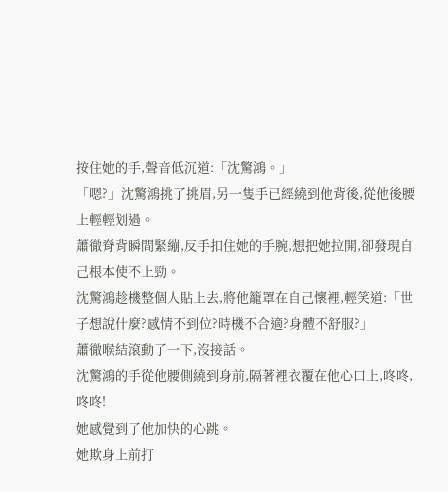按住她的手,聲音低沉道:「沈驚鴻。」
「嗯?」沈驚鴻挑了挑眉,另一隻手已經繞到他背後,從他後腰上輕輕划過。
蕭徹脊背瞬間緊繃,反手扣住她的手腕,想把她拉開,卻發現自己根本使不上勁。
沈驚鴻趁機整個人貼上去,將他籠罩在自己懷裡,輕笑道:「世子想說什麼?感情不到位?時機不合適?身體不舒服?」
蕭徹喉結滾動了一下,沒接話。
沈驚鴻的手從他腰側繞到身前,隔著裡衣覆在他心口上,咚咚,咚咚!
她感覺到了他加快的心跳。
她欺身上前打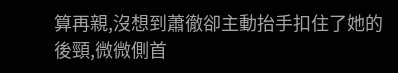算再親,沒想到蕭徹卻主動抬手扣住了她的後頸,微微側首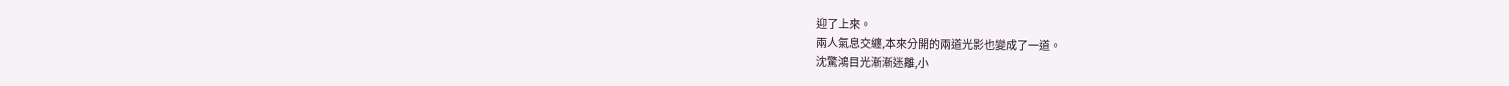迎了上來。
兩人氣息交纏,本來分開的兩道光影也變成了一道。
沈驚鴻目光漸漸迷離,小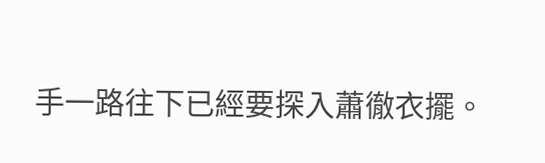手一路往下已經要探入蕭徹衣擺。